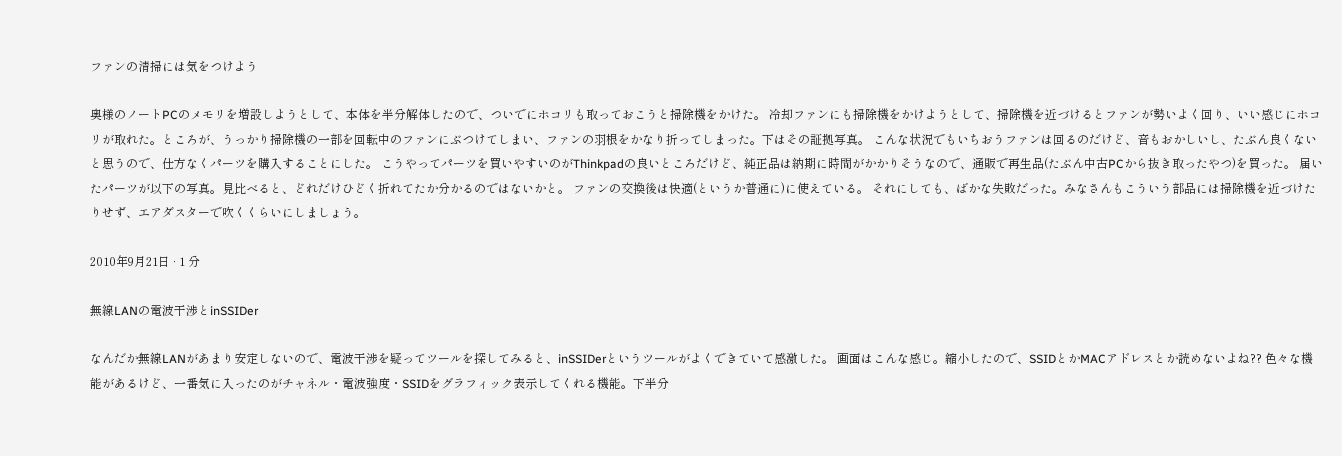ファンの清掃には気をつけよう

奥様のノートPCのメモリを増設しようとして、本体を半分解体したので、ついでにホコリも取っておこうと掃除機をかけた。 冷却ファンにも掃除機をかけようとして、掃除機を近づけるとファンが勢いよく回り、いい感じにホコリが取れた。ところが、うっかり掃除機の一部を回転中のファンにぶつけてしまい、ファンの羽根をかなり折ってしまった。下はその証拠写真。 こんな状況でもいちおうファンは回るのだけど、音もおかしいし、たぶん良くないと思うので、仕方なくパーツを購入することにした。 こうやってパーツを買いやすいのがThinkpadの良いところだけど、純正品は納期に時間がかかりそうなので、通販で再生品(たぶん中古PCから抜き取ったやつ)を買った。 届いたパーツが以下の写真。見比べると、どれだけひどく折れてたか分かるのではないかと。 ファンの交換後は快適(というか普通に)に使えている。 それにしても、ばかな失敗だった。みなさんもこういう部品には掃除機を近づけたりせず、エアダスターで吹くくらいにしましょう。

2010年9月21日 · 1 分

無線LANの電波干渉とinSSIDer

なんだか無線LANがあまり安定しないので、電波干渉を疑ってツールを探してみると、inSSIDerというツールがよくできていて感激した。 画面はこんな感じ。縮小したので、SSIDとかMACアドレスとか読めないよね?? 色々な機能があるけど、一番気に入ったのがチャネル・電波強度・SSIDをグラフィック表示してくれる機能。下半分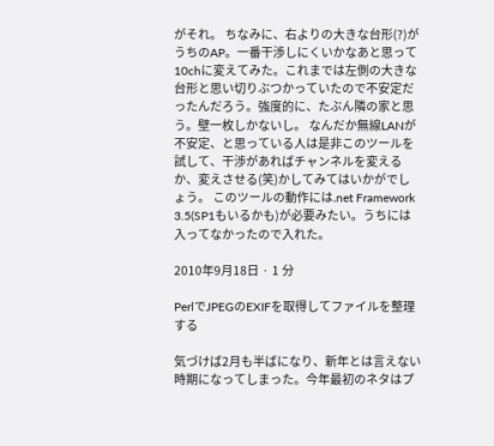がそれ。 ちなみに、右よりの大きな台形(?)がうちのAP。一番干渉しにくいかなあと思って10chに変えてみた。これまでは左側の大きな台形と思い切りぶつかっていたので不安定だったんだろう。強度的に、たぶん隣の家と思う。壁一枚しかないし。 なんだか無線LANが不安定、と思っている人は是非このツールを試して、干渉があればチャンネルを変えるか、変えさせる(笑)かしてみてはいかがでしょう。 このツールの動作には.net Framework 3.5(SP1もいるかも)が必要みたい。うちには入ってなかったので入れた。

2010年9月18日 · 1 分

PerlでJPEGのEXIFを取得してファイルを整理する

気づけば2月も半ばになり、新年とは言えない時期になってしまった。今年最初のネタはプ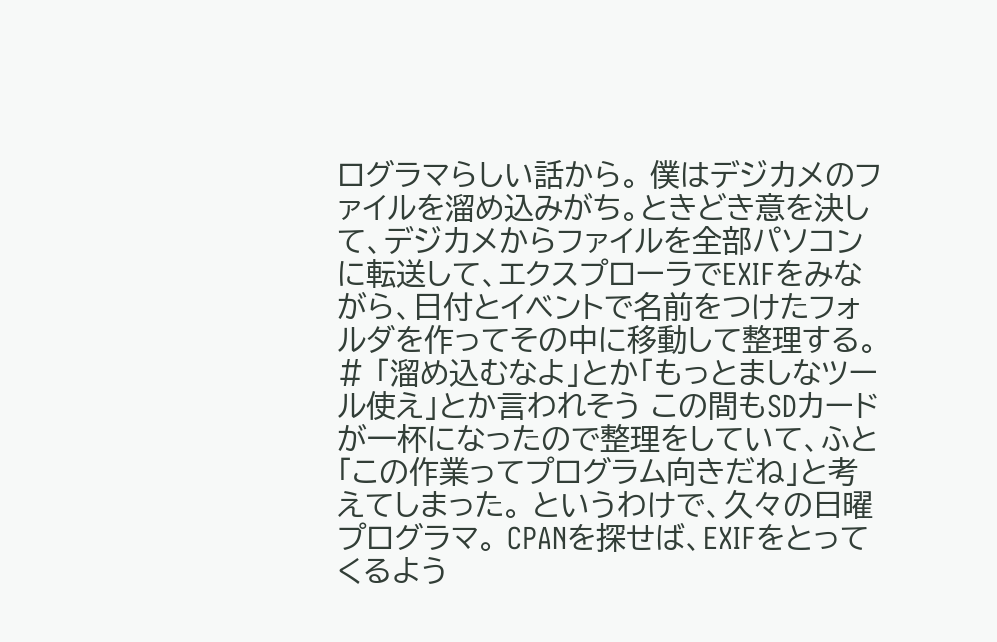ログラマらしい話から。 僕はデジカメのファイルを溜め込みがち。ときどき意を決して、デジカメからファイルを全部パソコンに転送して、エクスプローラでEXIFをみながら、日付とイベントで名前をつけたフォルダを作ってその中に移動して整理する。 # 「溜め込むなよ」とか「もっとましなツール使え」とか言われそう この間もSDカードが一杯になったので整理をしていて、ふと「この作業ってプログラム向きだね」と考えてしまった。 というわけで、久々の日曜プログラマ。 CPANを探せば、EXIFをとってくるよう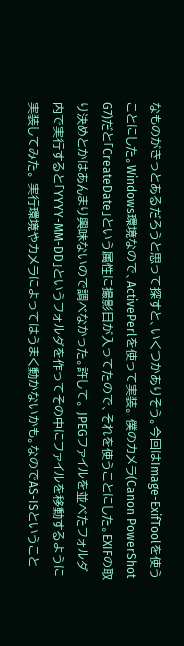なものがきっとあるだろうと思って探すと、いくつかありそう。今回はImage-ExifToolを使うことにした。Windows環境なので、ActivePerlを使って実装。 僕のカメラ(Canon PowerShot G7)だと「CreateDate」という属性に撮影日が入ってたので、それを使うことにした。EXIFの取り決めとかはあんまり興味ないので調べなかった。許して。 JPEGファイルを並べたフォルダ内で実行すると「YYYY-MM-DD」というフォルダを作ってその中にファイルを移動するように実装してみた。 実行環境やカメラによってはうまく動かないかも。なのでAS-ISということ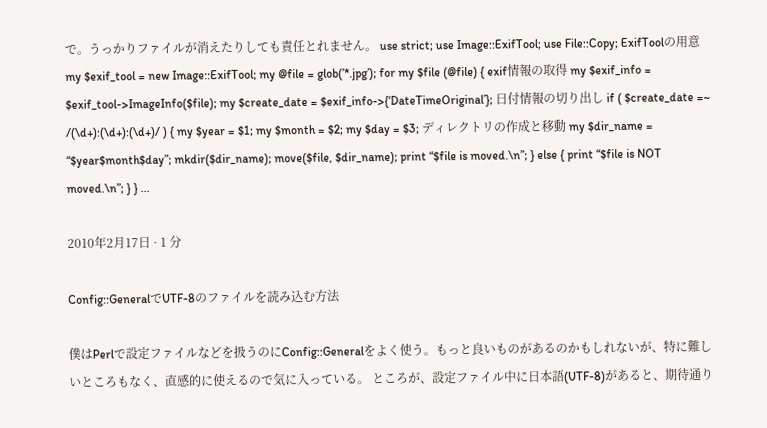で。うっかりファイルが消えたりしても責任とれません。 use strict; use Image::ExifTool; use File::Copy; ExifToolの用意 my $exif_tool = new Image::ExifTool; my @file = glob(’*.jpg’); for my $file (@file) { exif情報の取得 my $exif_info = $exif_tool->ImageInfo($file); my $create_date = $exif_info->{‘DateTimeOriginal’}; 日付情報の切り出し if ( $create_date =~ /(\d+):(\d+):(\d+)/ ) { my $year = $1; my $month = $2; my $day = $3; ディレクトリの作成と移動 my $dir_name = “$year$month$day”; mkdir($dir_name); move($file, $dir_name); print “$file is moved.\n”; } else { print “$file is NOT moved.\n”; } } ...

2010年2月17日 · 1 分

Config::GeneralでUTF-8のファイルを読み込む方法

僕はPerlで設定ファイルなどを扱うのにConfig::Generalをよく使う。もっと良いものがあるのかもしれないが、特に難しいところもなく、直感的に使えるので気に入っている。 ところが、設定ファイル中に日本語(UTF-8)があると、期待通り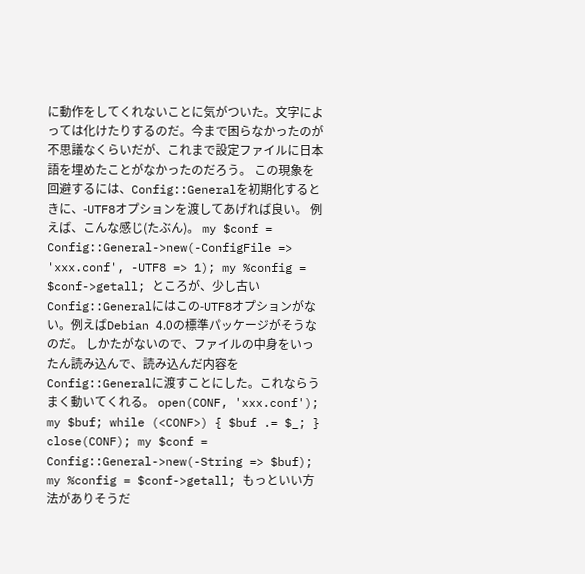に動作をしてくれないことに気がついた。文字によっては化けたりするのだ。今まで困らなかったのが不思議なくらいだが、これまで設定ファイルに日本語を埋めたことがなかったのだろう。 この現象を回避するには、Config::Generalを初期化するときに、-UTF8オプションを渡してあげれば良い。 例えば、こんな感じ(たぶん)。 my $conf = Config::General->new(-ConfigFile => 'xxx.conf', -UTF8 => 1); my %config = $conf->getall; ところが、少し古いConfig::Generalにはこの-UTF8オプションがない。例えばDebian 4.0の標準パッケージがそうなのだ。 しかたがないので、ファイルの中身をいったん読み込んで、読み込んだ内容をConfig::Generalに渡すことにした。これならうまく動いてくれる。 open(CONF, 'xxx.conf'); my $buf; while (<CONF>) { $buf .= $_; } close(CONF); my $conf = Config::General->new(-String => $buf); my %config = $conf->getall; もっといい方法がありそうだ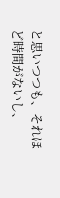と思いつつも、それほど時間がないし、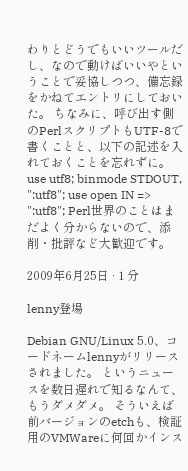わりとどうでもいいツールだし、なので動けばいいやということで妥協しつつ、備忘録をかねてエントリにしておいた。 ちなみに、呼び出す側のPerlスクリプトもUTF-8で書くことと、以下の記述を入れておくことを忘れずに。 use utf8; binmode STDOUT, ":utf8"; use open IN => ":utf8"; Perl世界のことはまだよく分からないので、添削・批評など大歓迎です。

2009年6月25日 · 1 分

lenny登場

Debian GNU/Linux 5.0、コードネームlennyがリリースされました。 というニュースを数日遅れで知るなんて、もうダメダメ。 そういえば前バージョンのetchも、検証用のVMWareに何回かインス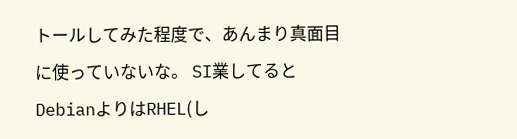トールしてみた程度で、あんまり真面目に使っていないな。 SI業してるとDebianよりはRHEL(し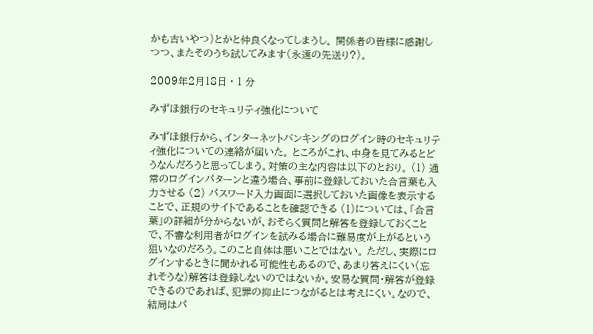かも古いやつ)とかと仲良くなってしまうし。 関係者の皆様に感謝しつつ、またそのうち試してみます(永遠の先送り?)。

2009年2月18日 · 1 分

みずほ銀行のセキュリティ強化について

みずほ銀行から、インターネットバンキングのログイン時のセキュリティ強化についての連絡が届いた。 ところがこれ、中身を見てみるとどうなんだろうと思ってしまう。対策の主な内容は以下のとおり。 (1) 通常のログインパターンと違う場合、事前に登録しておいた合言葉も入力させる (2) パスワード入力画面に選択しておいた画像を表示することで、正規のサイトであることを確認できる (1)については、「合言葉」の詳細が分からないが、おそらく質問と解答を登録しておくことで、不審な利用者がログインを試みる場合に難易度が上がるという狙いなのだろう。このこと自体は悪いことではない。 ただし、実際にログインするときに聞かれる可能性もあるので、あまり答えにくい(忘れそうな)解答は登録しないのではないか。安易な質問・解答が登録できるのであれば、犯罪の抑止につながるとは考えにくい。なので、結局はパ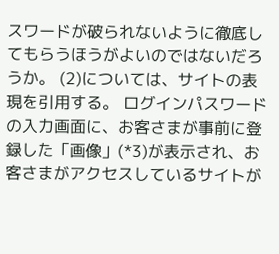スワードが破られないように徹底してもらうほうがよいのではないだろうか。 (2)については、サイトの表現を引用する。 ログインパスワードの入力画面に、お客さまが事前に登録した「画像」(*3)が表示され、お客さまがアクセスしているサイトが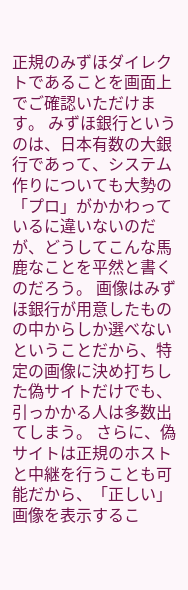正規のみずほダイレクトであることを画面上でご確認いただけます。 みずほ銀行というのは、日本有数の大銀行であって、システム作りについても大勢の「プロ」がかかわっているに違いないのだが、どうしてこんな馬鹿なことを平然と書くのだろう。 画像はみずほ銀行が用意したものの中からしか選べないということだから、特定の画像に決め打ちした偽サイトだけでも、引っかかる人は多数出てしまう。 さらに、偽サイトは正規のホストと中継を行うことも可能だから、「正しい」画像を表示するこ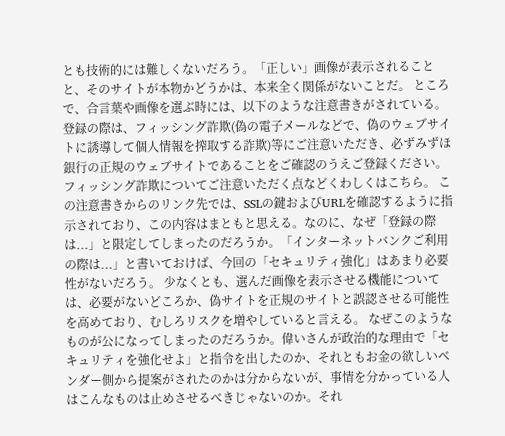とも技術的には難しくないだろう。「正しい」画像が表示されることと、そのサイトが本物かどうかは、本来全く関係がないことだ。 ところで、合言葉や画像を選ぶ時には、以下のような注意書きがされている。 登録の際は、フィッシング詐欺(偽の電子メールなどで、偽のウェブサイトに誘導して個人情報を搾取する詐欺)等にご注意いただき、必ずみずほ銀行の正規のウェブサイトであることをご確認のうえご登録ください。フィッシング詐欺についてご注意いただく点などくわしくはこちら。 この注意書きからのリンク先では、SSLの鍵およびURLを確認するように指示されており、この内容はまともと思える。なのに、なぜ「登録の際は...」と限定してしまったのだろうか。「インターネットバンクご利用の際は...」と書いておけば、今回の「セキュリティ強化」はあまり必要性がないだろう。 少なくとも、選んだ画像を表示させる機能については、必要がないどころか、偽サイトを正規のサイトと誤認させる可能性を高めており、むしろリスクを増やしていると言える。 なぜこのようなものが公になってしまったのだろうか。偉いさんが政治的な理由で「セキュリティを強化せよ」と指令を出したのか、それともお金の欲しいベンダー側から提案がされたのかは分からないが、事情を分かっている人はこんなものは止めさせるべきじゃないのか。それ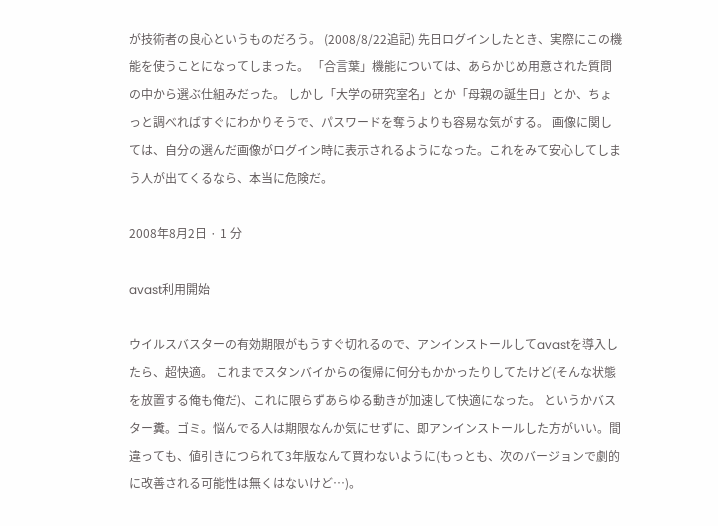が技術者の良心というものだろう。 (2008/8/22追記) 先日ログインしたとき、実際にこの機能を使うことになってしまった。 「合言葉」機能については、あらかじめ用意された質問の中から選ぶ仕組みだった。 しかし「大学の研究室名」とか「母親の誕生日」とか、ちょっと調べればすぐにわかりそうで、パスワードを奪うよりも容易な気がする。 画像に関しては、自分の選んだ画像がログイン時に表示されるようになった。これをみて安心してしまう人が出てくるなら、本当に危険だ。

2008年8月2日 · 1 分

avast利用開始

ウイルスバスターの有効期限がもうすぐ切れるので、アンインストールしてavastを導入したら、超快適。 これまでスタンバイからの復帰に何分もかかったりしてたけど(そんな状態を放置する俺も俺だ)、これに限らずあらゆる動きが加速して快適になった。 というかバスター糞。ゴミ。悩んでる人は期限なんか気にせずに、即アンインストールした方がいい。間違っても、値引きにつられて3年版なんて買わないように(もっとも、次のバージョンで劇的に改善される可能性は無くはないけど…)。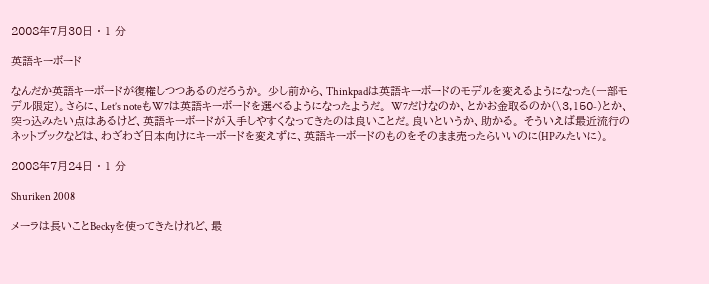2008年7月30日 · 1 分

英語キーボード

なんだか英語キーボードが復権しつつあるのだろうか。 少し前から、Thinkpadは英語キーボードのモデルを変えるようになった(一部モデル限定)。さらに、Let’s noteもW7は英語キーボードを選べるようになったようだ。 W7だけなのか、とかお金取るのか(\3,150-)とか、突っ込みたい点はあるけど、英語キーボードが入手しやすくなってきたのは良いことだ。良いというか、助かる。 そういえば最近流行のネットブックなどは、わざわざ日本向けにキーボードを変えずに、英語キーボードのものをそのまま売ったらいいのに(HPみたいに)。

2008年7月24日 · 1 分

Shuriken 2008

メーラは長いことBeckyを使ってきたけれど、最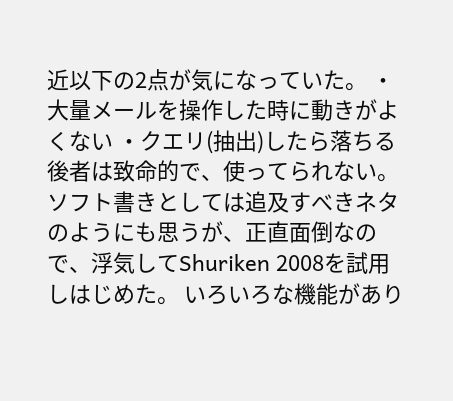近以下の2点が気になっていた。 ・大量メールを操作した時に動きがよくない ・クエリ(抽出)したら落ちる 後者は致命的で、使ってられない。ソフト書きとしては追及すべきネタのようにも思うが、正直面倒なので、浮気してShuriken 2008を試用しはじめた。 いろいろな機能があり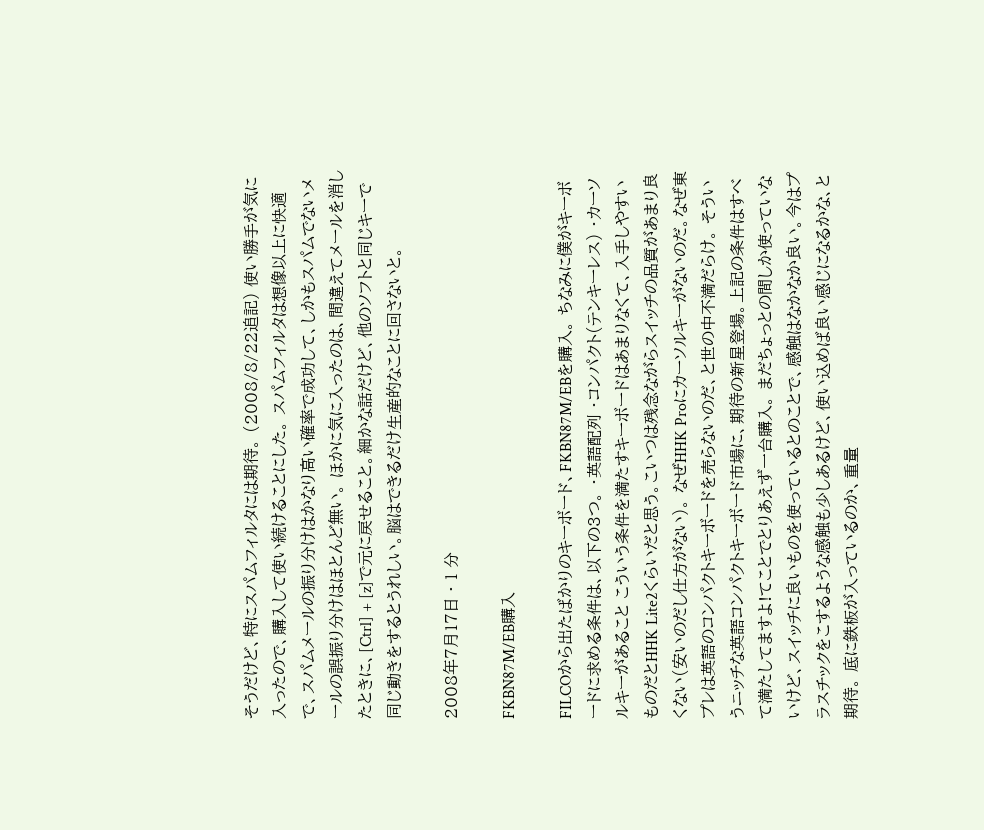そうだけど、特にスパムフィルタには期待。 (2008/8/22追記) 使い勝手が気に入ったので、購入して使い続けることにした。 スパムフィルタは想像以上に快適で、スパムメールの振り分けはかなり高い確率で成功して、しかもスパムでないメールの誤振り分けはほとんど無い。 ほかに気に入ったのは、間違えてメールを消したときに、[Ctrl] + [z]で元に戻せること。細かな話だけど、他のソフトと同じキーで同じ動きをするとうれしい。脳はできるだけ生産的なことに回さないと。

2008年7月17日 · 1 分

FKBN87M/EB購入

FILCOから出たばかりのキーボード、FKBN87M/EBを購入。 ちなみに僕がキーボードに求める条件は、以下の3つ。 ・英語配列 ・コンパクト(テンキーレス) ・カーソルキーがあること こういう条件を満たすキーボードはあまりなくて、入手しやすいものだとHHK Lite2くらいだと思う。こいつは残念ながらスイッチの品質があまり良くない(安いのだし仕方がない)。 なぜHHK Proにカーソルキーがないのだ。なぜ東プレは英語のコンパクトキーボードを売らないのだ、と世の中不満だらけ。 そういうニッチな英語コンパクトキーボード市場に、期待の新星登場。上記の条件はすべて満たしてますよ!てことでとりあえず一台購入。 まだちょっとの間しか使っていないけど、スイッチに良いものを使っているとのことで、感触はなかなか良い。今はプラスチックをこするような感触も少しあるけど、使い込めば良い感じになるかな、と期待。 底に鉄板が入っているのか、重量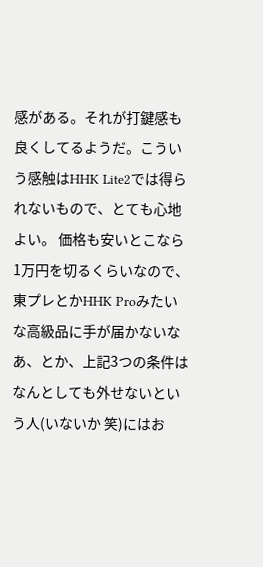感がある。それが打鍵感も良くしてるようだ。こういう感触はHHK Lite2では得られないもので、とても心地よい。 価格も安いとこなら1万円を切るくらいなので、東プレとかHHK Proみたいな高級品に手が届かないなあ、とか、上記3つの条件はなんとしても外せないという人(いないか 笑)にはお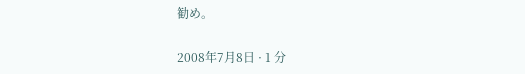勧め。

2008年7月8日 · 1 分